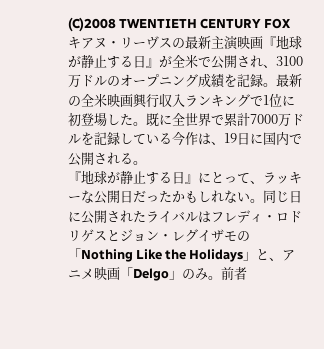(C)2008 TWENTIETH CENTURY FOX
キアヌ・リーヴスの最新主演映画『地球が静止する日』が全米で公開され、3100万ドルのオープニング成績を記録。最新の全米映画興行収入ランキングで1位に初登場した。既に全世界で累計7000万ドルを記録している今作は、19日に国内で公開される。
『地球が静止する日』にとって、ラッキーな公開日だったかもしれない。同じ日に公開されたライバルはフレディ・ロドリゲスとジョン・レグイザモの「Nothing Like the Holidays」と、アニメ映画「Delgo」のみ。前者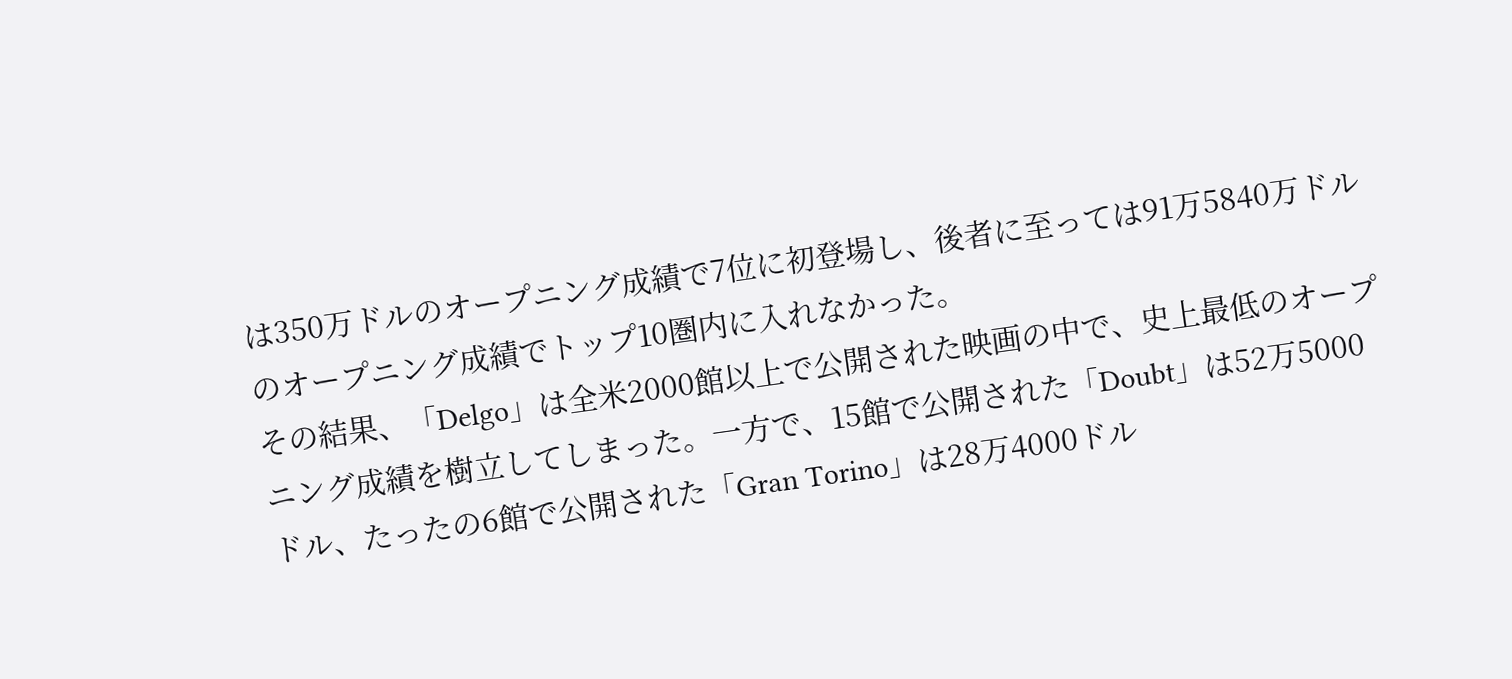は350万ドルのオープニング成績で7位に初登場し、後者に至っては91万5840万ドルのオープニング成績でトップ10圏内に入れなかった。
その結果、「Delgo」は全米2000館以上で公開された映画の中で、史上最低のオープニング成績を樹立してしまった。一方で、15館で公開された「Doubt」は52万5000ドル、たったの6館で公開された「Gran Torino」は28万4000ドル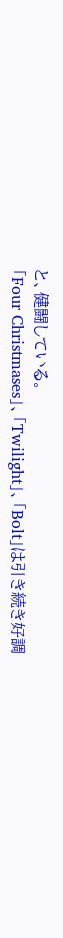と、健闘している。
「Four Christmases」、「Twilight」、「Bolt」は引き続き好調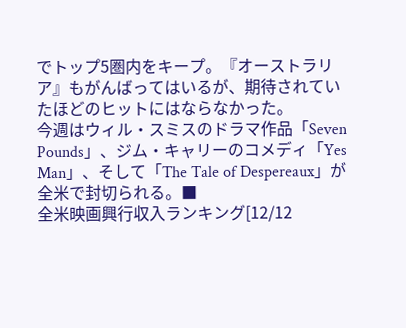でトップ5圏内をキープ。『オーストラリア』もがんばってはいるが、期待されていたほどのヒットにはならなかった。
今週はウィル・スミスのドラマ作品「Seven Pounds」、ジム・キャリーのコメディ「Yes Man」、そして「The Tale of Despereaux」が全米で封切られる。■
全米映画興行収入ランキング[12/12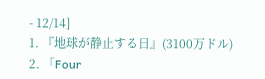- 12/14]
1. 『地球が静止する日』(3100万ドル)
2. 「Four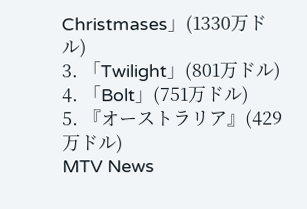Christmases」(1330万ドル)
3. 「Twilight」(801万ドル)
4. 「Bolt」(751万ドル)
5. 『オーストラリア』(429万ドル)
MTV News